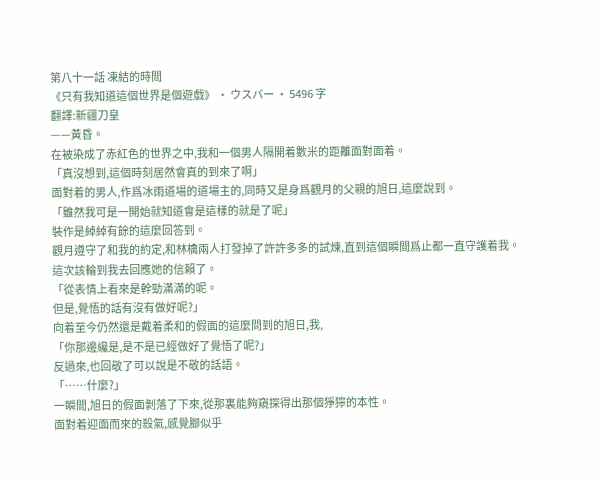第八十一話 凍結的時間
《只有我知道這個世界是個遊戲》 · ウスバー · 5496 字
翻譯:新疆刀皇
——黃昏。
在被染成了赤紅色的世界之中,我和一個男人隔開着數米的距離面對面着。
「真沒想到,這個時刻居然會真的到來了啊」
面對着的男人,作爲冰雨道場的道場主的,同時又是身爲觀月的父親的旭日,這麼說到。
「雖然我可是一開始就知道會是這樣的就是了呢」
裝作是綽綽有餘的這麼回答到。
觀月遵守了和我的約定,和林檎兩人打發掉了許許多多的試煉,直到這個瞬間爲止都一直守護着我。
這次該輪到我去回應她的信賴了。
「從表情上看來是幹勁滿滿的呢。
但是,覺悟的話有沒有做好呢?」
向着至今仍然還是戴着柔和的假面的這麼問到的旭日,我,
「你那邊纔是,是不是已經做好了覺悟了呢?」
反過來,也回敬了可以說是不敬的話語。
「……什麼?」
一瞬間,旭日的假面剝落了下來,從那裏能夠窺探得出那個猙獰的本性。
面對着迎面而來的殺氣,感覺腳似乎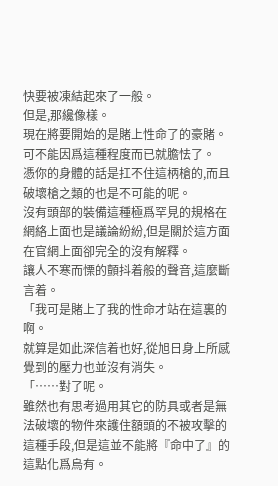快要被凍結起來了一般。
但是,那纔像樣。
現在將要開始的是賭上性命了的豪賭。
可不能因爲這種程度而已就膽怯了。
憑你的身體的話是扛不住這柄槍的,而且破壞槍之類的也是不可能的呢。
沒有頭部的裝備這種極爲罕見的規格在網絡上面也是議論紛紛,但是關於這方面在官網上面卻完全的沒有解釋。
讓人不寒而慄的顫抖着般的聲音,這麼斷言着。
「我可是賭上了我的性命才站在這裏的啊。
就算是如此深信着也好,從旭日身上所感覺到的壓力也並沒有消失。
「……對了呢。
雖然也有思考過用其它的防具或者是無法破壞的物件來護住額頭的不被攻擊的這種手段,但是這並不能將『命中了』的這點化爲烏有。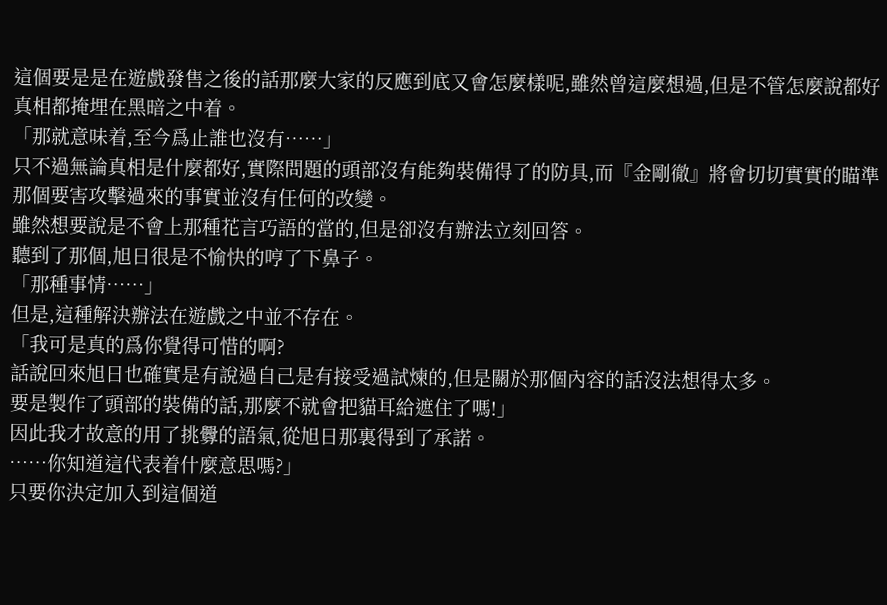這個要是是在遊戲發售之後的話那麼大家的反應到底又會怎麼樣呢,雖然曾這麼想過,但是不管怎麼說都好真相都掩埋在黑暗之中着。
「那就意味着,至今爲止誰也沒有……」
只不過無論真相是什麼都好,實際問題的頭部沒有能夠裝備得了的防具,而『金剛徹』將會切切實實的瞄準那個要害攻擊過來的事實並沒有任何的改變。
雖然想要說是不會上那種花言巧語的當的,但是卻沒有辦法立刻回答。
聽到了那個,旭日很是不愉快的哼了下鼻子。
「那種事情……」
但是,這種解決辦法在遊戲之中並不存在。
「我可是真的爲你覺得可惜的啊?
話說回來旭日也確實是有說過自己是有接受過試煉的,但是關於那個內容的話沒法想得太多。
要是製作了頭部的裝備的話,那麼不就會把貓耳給遮住了嗎!」
因此我才故意的用了挑釁的語氣,從旭日那裏得到了承諾。
……你知道這代表着什麼意思嗎?」
只要你決定加入到這個道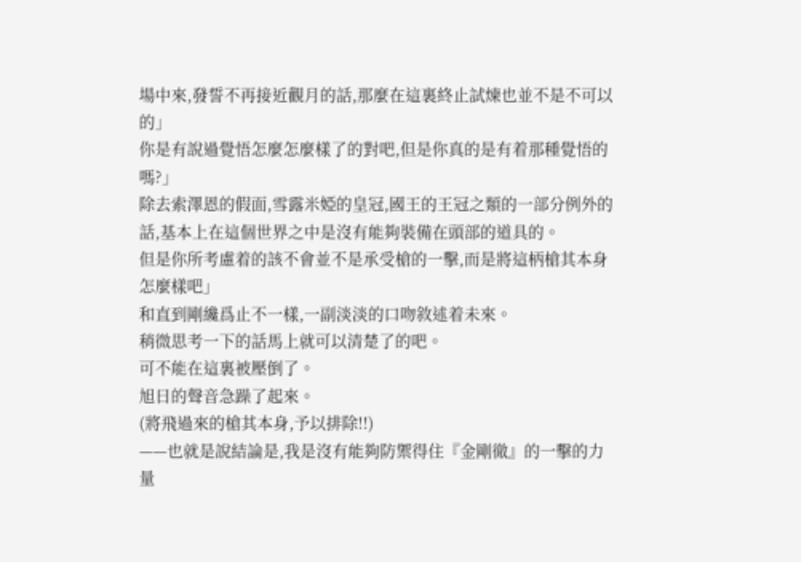場中來,發誓不再接近觀月的話,那麼在這裏終止試煉也並不是不可以的」
你是有說過覺悟怎麼怎麼樣了的對吧,但是你真的是有着那種覺悟的嗎?」
除去索澤恩的假面,雪露米婭的皇冠,國王的王冠之類的一部分例外的話,基本上在這個世界之中是沒有能夠裝備在頭部的道具的。
但是你所考慮着的該不會並不是承受槍的一擊,而是將這柄槍其本身怎麼樣吧」
和直到剛纔爲止不一樣,一副淡淡的口吻敘述着未來。
稍微思考一下的話馬上就可以清楚了的吧。
可不能在這裏被壓倒了。
旭日的聲音急躁了起來。
(將飛過來的槍其本身,予以排除!!)
——也就是說結論是,我是沒有能夠防禦得住『金剛徹』的一擊的力量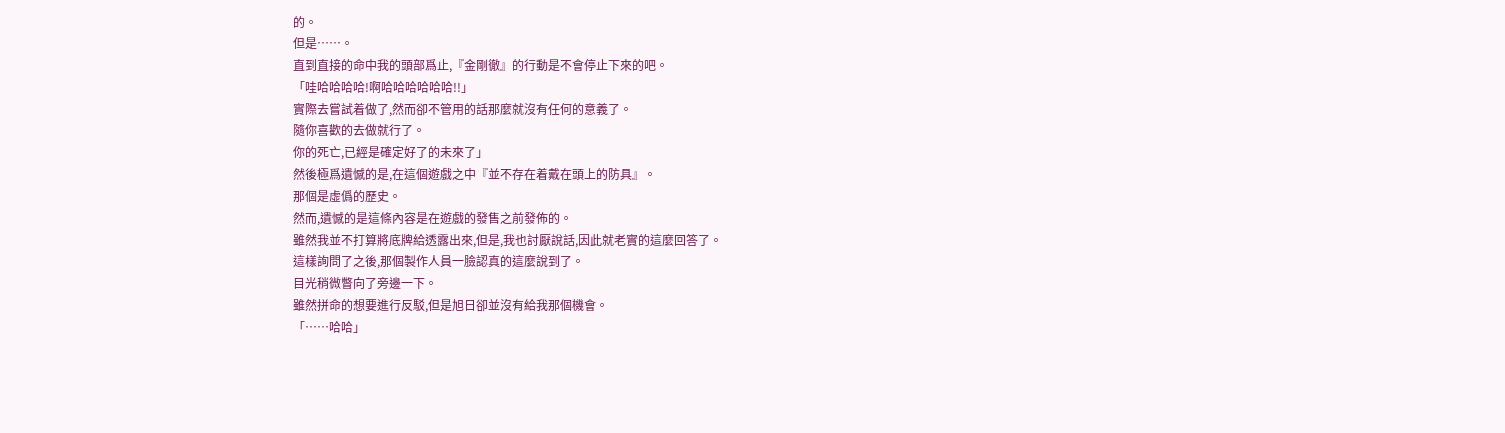的。
但是……。
直到直接的命中我的頭部爲止,『金剛徹』的行動是不會停止下來的吧。
「哇哈哈哈哈!啊哈哈哈哈哈哈!!」
實際去嘗試着做了,然而卻不管用的話那麼就沒有任何的意義了。
隨你喜歡的去做就行了。
你的死亡,已經是確定好了的未來了」
然後極爲遺憾的是,在這個遊戲之中『並不存在着戴在頭上的防具』。
那個是虛僞的歷史。
然而,遺憾的是這條內容是在遊戲的發售之前發佈的。
雖然我並不打算將底牌給透露出來,但是,我也討厭說話,因此就老實的這麼回答了。
這樣詢問了之後,那個製作人員一臉認真的這麼說到了。
目光稍微瞥向了旁邊一下。
雖然拼命的想要進行反駁,但是旭日卻並沒有給我那個機會。
「……哈哈」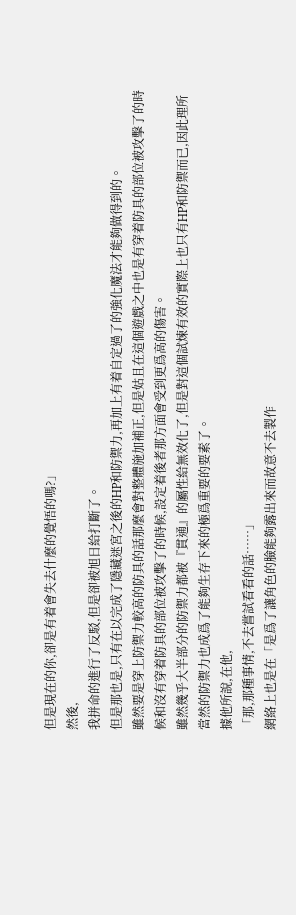但是現在的你,卻是有着會失去什麼的覺悟的嗎?」
然後,
我拼命的進行了反駁,但是卻被旭日給打斷了。
但是那也是,只有在以完成了隱藏迷宮之後的HP和防禦力,再加上有着自定過了的強化魔法才能夠做得到的。
雖然要是穿上防禦力較高的防具的話那麼會對整體施加補正,但是姑且在這個遊戲之中也是有穿着防具的部位被攻擊了的時候和沒有穿着防具的部位被攻擊了的時候,設定着後者那方面會受到更爲高的傷害。
雖然幾乎大半部分的防禦力都被『貫通』的屬性給無效化了,但是對這個試煉有效的實際上也只有HP和防禦而已,因此理所當然的防禦力也成爲了能夠生存下來的極爲重要的要素了。
據他所說,在他,
「那,那種事情,不去嘗試看看的話……」
網絡上也是在「是爲了讓角色的臉能夠露出來而故意不去製作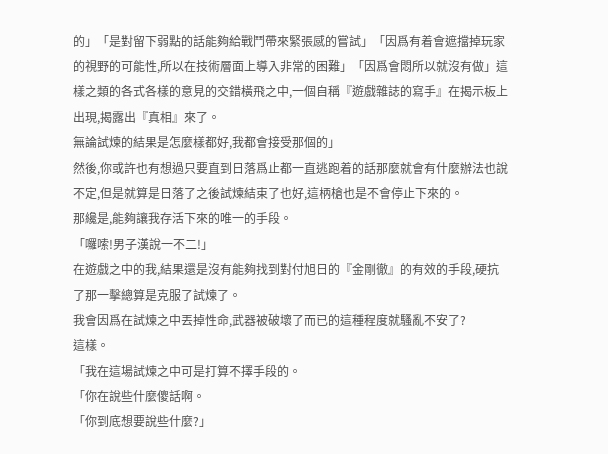的」「是對留下弱點的話能夠給戰鬥帶來緊張感的嘗試」「因爲有着會遮擋掉玩家的視野的可能性,所以在技術層面上導入非常的困難」「因爲會悶所以就沒有做」這樣之類的各式各樣的意見的交錯橫飛之中,一個自稱『遊戲雜誌的寫手』在揭示板上出現,揭露出『真相』來了。
無論試煉的結果是怎麼樣都好,我都會接受那個的」
然後,你或許也有想過只要直到日落爲止都一直逃跑着的話那麼就會有什麼辦法也說不定,但是就算是日落了之後試煉結束了也好,這柄槍也是不會停止下來的。
那纔是,能夠讓我存活下來的唯一的手段。
「囉嗦!男子漢說一不二!」
在遊戲之中的我,結果還是沒有能夠找到對付旭日的『金剛徹』的有效的手段,硬抗了那一擊總算是克服了試煉了。
我會因爲在試煉之中丟掉性命,武器被破壞了而已的這種程度就騷亂不安了?
這樣。
「我在這場試煉之中可是打算不擇手段的。
「你在說些什麼傻話啊。
「你到底想要說些什麼?」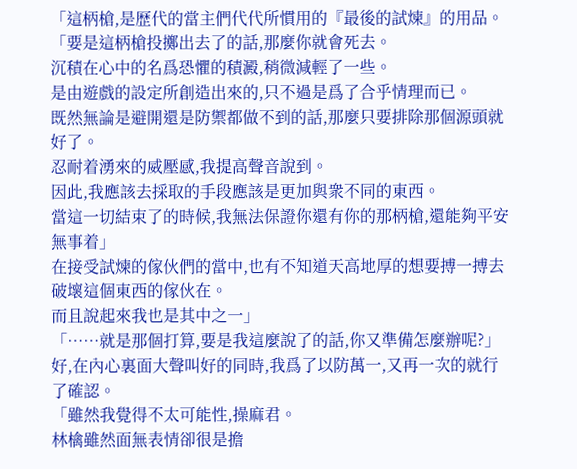「這柄槍,是歷代的當主們代代所慣用的『最後的試煉』的用品。
「要是這柄槍投擲出去了的話,那麼你就會死去。
沉積在心中的名爲恐懼的積澱,稍微減輕了一些。
是由遊戲的設定所創造出來的,只不過是爲了合乎情理而已。
既然無論是避開還是防禦都做不到的話,那麼只要排除那個源頭就好了。
忍耐着湧來的威壓感,我提高聲音說到。
因此,我應該去採取的手段應該是更加與衆不同的東西。
當這一切結束了的時候,我無法保證你還有你的那柄槍,還能夠平安無事着」
在接受試煉的傢伙們的當中,也有不知道天高地厚的想要搏一搏去破壞這個東西的傢伙在。
而且說起來我也是其中之一」
「……就是那個打算,要是我這麼說了的話,你又準備怎麼辦呢?」
好,在內心裏面大聲叫好的同時,我爲了以防萬一,又再一次的就行了確認。
「雖然我覺得不太可能性,操麻君。
林檎雖然面無表情卻很是擔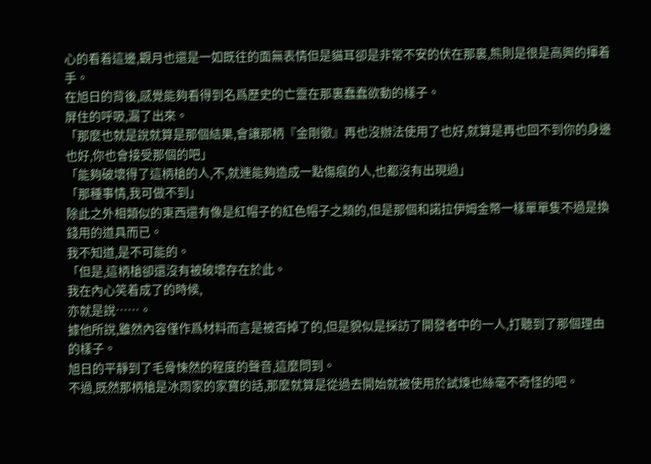心的看着這邊,觀月也還是一如既往的面無表情但是貓耳卻是非常不安的伏在那裏,熊則是很是高興的揮着手。
在旭日的背後,感覺能夠看得到名爲歷史的亡靈在那裏蠢蠢欲動的樣子。
屏住的呼吸,漏了出來。
「那麼也就是說就算是那個結果,會讓那柄『金剛徹』再也沒辦法使用了也好,就算是再也回不到你的身邊也好,你也會接受那個的吧」
「能夠破壞得了這柄槍的人,不,就連能夠造成一點傷痕的人,也都沒有出現過」
「那種事情,我可做不到」
除此之外相類似的東西還有像是紅帽子的紅色帽子之類的,但是那個和諾拉伊姆金幣一樣單單隻不過是換錢用的道具而已。
我不知道,是不可能的。
「但是,這柄槍卻還沒有被破壞存在於此。
我在內心笑着成了的時候,
亦就是說……。
據他所說,雖然內容僅作爲材料而言是被否掉了的,但是貌似是採訪了開發者中的一人,打聽到了那個理由的樣子。
旭日的平靜到了毛骨悚然的程度的聲音,這麼問到。
不過,既然那柄槍是冰雨家的家寶的話,那麼就算是從過去開始就被使用於試煉也絲毫不奇怪的吧。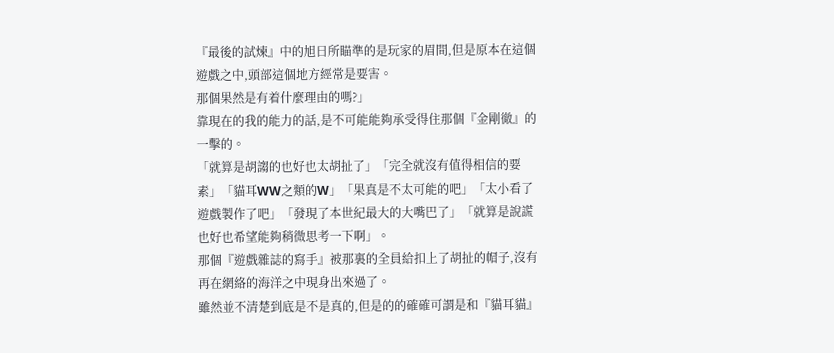『最後的試煉』中的旭日所瞄準的是玩家的眉間,但是原本在這個遊戲之中,頭部這個地方經常是要害。
那個果然是有着什麼理由的嗎?」
靠現在的我的能力的話,是不可能能夠承受得住那個『金剛徹』的一擊的。
「就算是胡謅的也好也太胡扯了」「完全就沒有值得相信的要素」「貓耳WW之類的W」「果真是不太可能的吧」「太小看了遊戲製作了吧」「發現了本世紀最大的大嘴巴了」「就算是說謊也好也希望能夠稍微思考一下啊」。
那個『遊戲雜誌的寫手』被那裏的全員給扣上了胡扯的帽子,沒有再在網絡的海洋之中現身出來過了。
雖然並不清楚到底是不是真的,但是的的確確可謂是和『貓耳貓』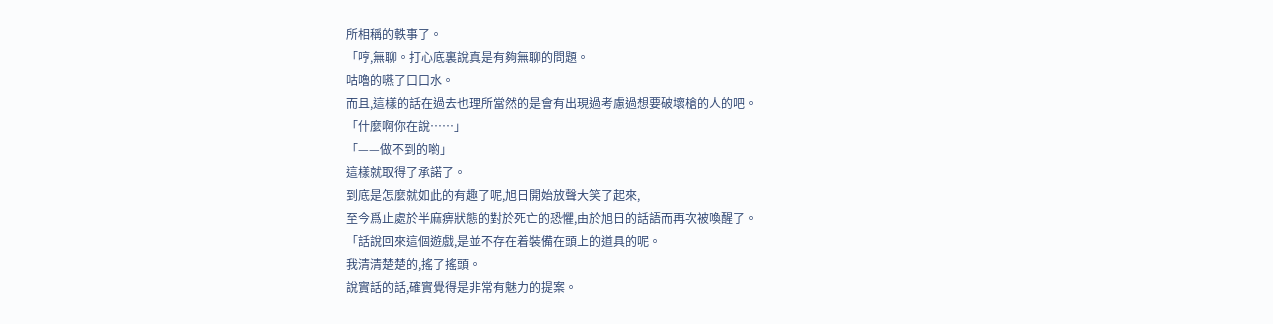所相稱的軼事了。
「哼,無聊。打心底裏說真是有夠無聊的問題。
咕嚕的嚥了口口水。
而且,這樣的話在過去也理所當然的是會有出現過考慮過想要破壞槍的人的吧。
「什麼啊你在說……」
「——做不到的喲」
這樣就取得了承諾了。
到底是怎麼就如此的有趣了呢,旭日開始放聲大笑了起來,
至今爲止處於半麻痹狀態的對於死亡的恐懼,由於旭日的話語而再次被喚醒了。
「話說回來這個遊戲,是並不存在着裝備在頭上的道具的呢。
我清清楚楚的,搖了搖頭。
說實話的話,確實覺得是非常有魅力的提案。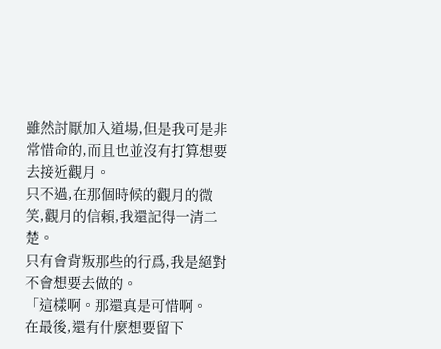雖然討厭加入道場,但是我可是非常惜命的,而且也並沒有打算想要去接近觀月。
只不過,在那個時候的觀月的微笑,觀月的信賴,我還記得一清二楚。
只有會背叛那些的行爲,我是絕對不會想要去做的。
「這樣啊。那還真是可惜啊。
在最後,還有什麼想要留下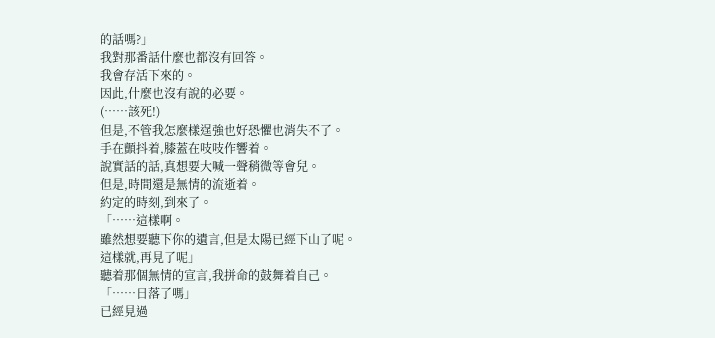的話嗎?」
我對那番話什麼也都沒有回答。
我會存活下來的。
因此,什麼也沒有說的必要。
(……該死!)
但是,不管我怎麼樣逞強也好恐懼也消失不了。
手在顫抖着,膝蓋在吱吱作響着。
說實話的話,真想要大喊一聲稍微等會兒。
但是,時間還是無情的流逝着。
約定的時刻,到來了。
「……這樣啊。
雖然想要聽下你的遺言,但是太陽已經下山了呢。
這樣就,再見了呢」
聽着那個無情的宣言,我拼命的鼓舞着自己。
「……日落了嗎」
已經見過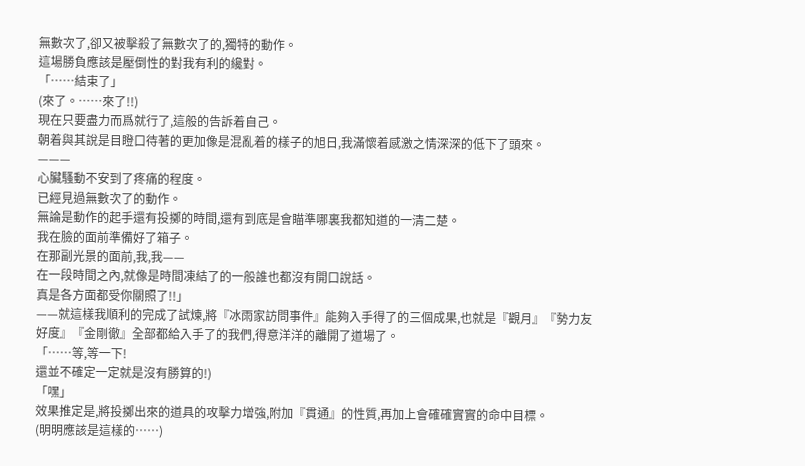無數次了,卻又被擊殺了無數次了的,獨特的動作。
這場勝負應該是壓倒性的對我有利的纔對。
「……結束了」
(來了。……來了!!)
現在只要盡力而爲就行了,這般的告訴着自己。
朝着與其說是目瞪口待著的更加像是混亂着的樣子的旭日,我滿懷着感激之情深深的低下了頭來。
———
心臟騷動不安到了疼痛的程度。
已經見過無數次了的動作。
無論是動作的起手還有投擲的時間,還有到底是會瞄準哪裏我都知道的一清二楚。
我在臉的面前準備好了箱子。
在那副光景的面前,我,我——
在一段時間之內,就像是時間凍結了的一般誰也都沒有開口說話。
真是各方面都受你關照了!!」
——就這樣我順利的完成了試煉,將『冰雨家訪問事件』能夠入手得了的三個成果,也就是『觀月』『勢力友好度』『金剛徹』全部都給入手了的我們,得意洋洋的離開了道場了。
「……等,等一下!
還並不確定一定就是沒有勝算的!)
「嘿」
效果推定是,將投擲出來的道具的攻擊力增強,附加『貫通』的性質,再加上會確確實實的命中目標。
(明明應該是這樣的……)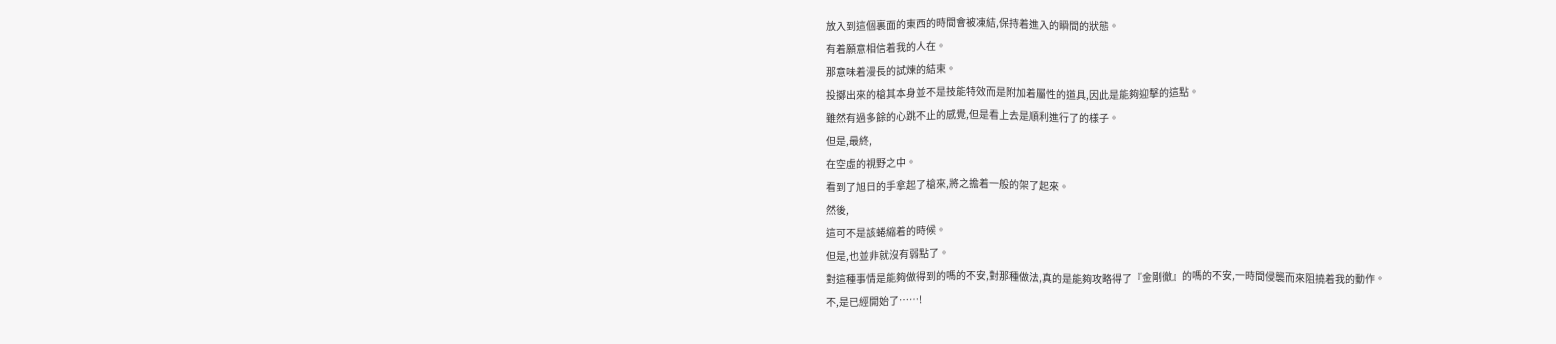放入到這個裏面的東西的時間會被凍結,保持着進入的瞬間的狀態。
有着願意相信着我的人在。
那意味着漫長的試煉的結束。
投擲出來的槍其本身並不是技能特效而是附加着屬性的道具,因此是能夠迎擊的這點。
雖然有過多餘的心跳不止的感覺,但是看上去是順利進行了的樣子。
但是,最終,
在空虛的視野之中。
看到了旭日的手拿起了槍來,將之擔着一般的架了起來。
然後,
這可不是該蜷縮着的時候。
但是,也並非就沒有弱點了。
對這種事情是能夠做得到的嗎的不安,對那種做法,真的是能夠攻略得了『金剛徹』的嗎的不安,一時間侵襲而來阻撓着我的動作。
不,是已經開始了……!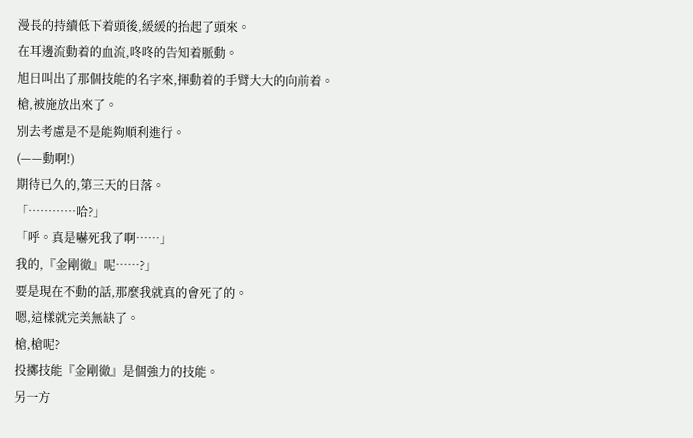漫長的持續低下着頭後,緩緩的抬起了頭來。
在耳邊流動着的血流,咚咚的告知着脈動。
旭日叫出了那個技能的名字來,揮動着的手臂大大的向前着。
槍,被施放出來了。
別去考慮是不是能夠順利進行。
(——動啊!)
期待已久的,第三天的日落。
「…………哈?」
「呼。真是嚇死我了啊……」
我的,『金剛徹』呢……?」
要是現在不動的話,那麼我就真的會死了的。
嗯,這樣就完美無缺了。
槍,槍呢?
投擲技能『金剛徹』是個強力的技能。
另一方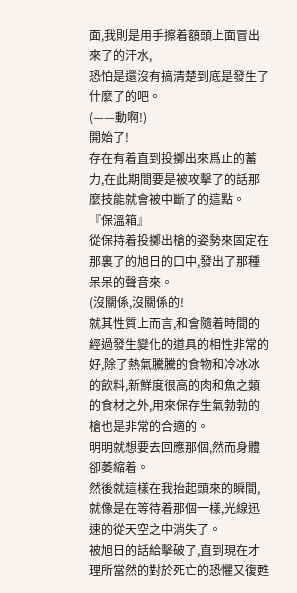面,我則是用手擦着額頭上面冒出來了的汗水,
恐怕是還沒有搞清楚到底是發生了什麼了的吧。
(——動啊!)
開始了!
存在有着直到投擲出來爲止的蓄力,在此期間要是被攻擊了的話那麼技能就會被中斷了的這點。
『保溫箱』
從保持着投擲出槍的姿勢來固定在那裏了的旭日的口中,發出了那種呆呆的聲音來。
(沒關係,沒關係的!
就其性質上而言,和會隨着時間的經過發生變化的道具的相性非常的好,除了熱氣騰騰的食物和冷冰冰的飲料,新鮮度很高的肉和魚之類的食材之外,用來保存生氣勃勃的槍也是非常的合適的。
明明就想要去回應那個,然而身體卻萎縮着。
然後就這樣在我抬起頭來的瞬間,就像是在等待着那個一樣,光線迅速的從天空之中消失了。
被旭日的話給擊破了,直到現在才理所當然的對於死亡的恐懼又復甦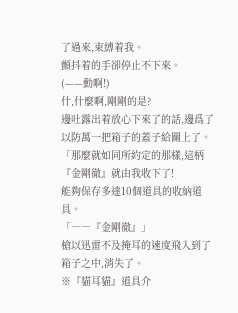了過來,束縛着我。
顫抖着的手卻停止不下來。
(——動啊!)
什,什麼啊,剛剛的是?
邊吐露出着放心下來了的話,邊爲了以防萬一把箱子的蓋子給關上了。
「那麼就如同所約定的那樣,這柄『金剛徹』就由我收下了!
能夠保存多達10個道具的收納道具。
「――『金剛徹』」
槍以迅雷不及掩耳的速度飛入到了箱子之中,消失了。
※『貓耳貓』道具介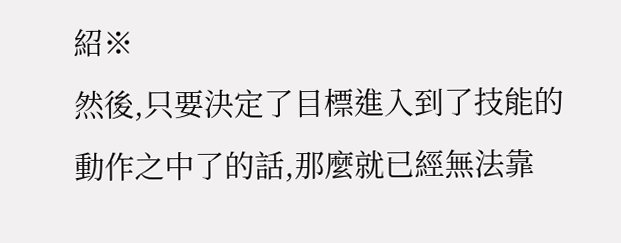紹※
然後,只要決定了目標進入到了技能的動作之中了的話,那麼就已經無法靠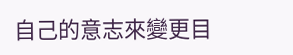自己的意志來變更目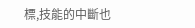標,技能的中斷也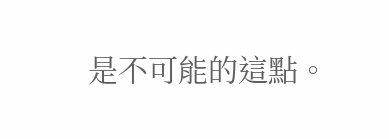是不可能的這點。